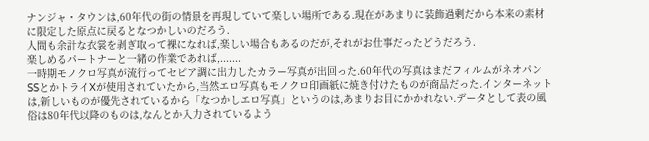ナンジャ・タウンは,60年代の街の情景を再現していて楽しい場所である.現在があまりに装飾過剰だから本来の素材に限定した原点に戻るとなつかしいのだろう.
人間も余計な衣裳を剥ぎ取って裸になれば,楽しい場合もあるのだが,それがお仕事だったどうだろう.
楽しめるパートナーと一緒の作業であれば,.......
一時期モノクロ写真が流行ってセピア調に出力したカラー写真が出回った.60年代の写真はまだフィルムがネオパンSSとかトライXが使用されていたから,当然エロ写真もモノクロ印画紙に焼き付けたものが商品だった.インターネットは,新しいものが優先されているから「なつかしエロ写真」というのは,あまりお目にかかれない.データとして表の風俗は80年代以降のものは,なんとか入力されているよう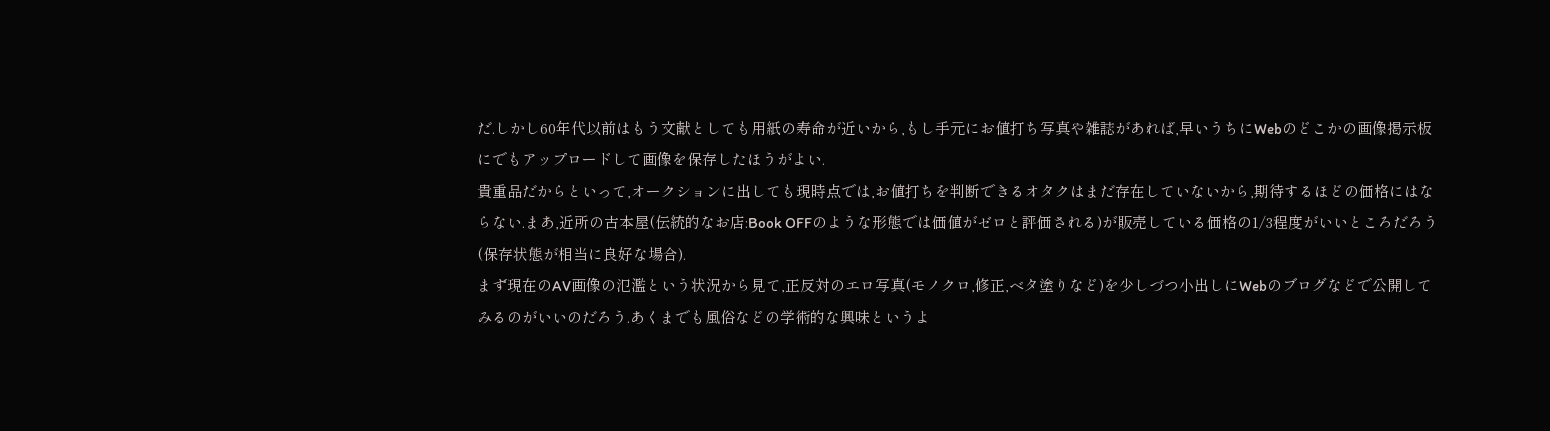だ.しかし60年代以前はもう文献としても用紙の寿命が近いから,もし手元にお値打ち写真や雑誌があれば,早いうちにWebのどこかの画像掲示板にでもアップロードして画像を保存したほうがよい.
貴重品だからといって,オークションに出しても現時点では,お値打ちを判断できるオタクはまだ存在していないから,期待するほどの価格にはならない.まあ,近所の古本屋(伝統的なお店:Book OFFのような形態では価値がゼロと評価される)が販売している価格の1/3程度がいいところだろう(保存状態が相当に良好な場合).
まず現在のAV画像の氾濫という状況から見て,正反対のエロ写真(モノクロ,修正,ベタ塗りなど)を少しづつ小出しにWebのブログなどで公開してみるのがいいのだろう.あくまでも風俗などの学術的な興味というよ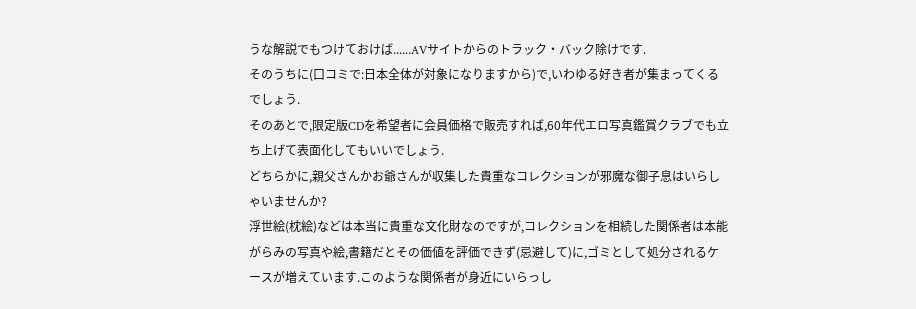うな解説でもつけておけば......AVサイトからのトラック・バック除けです.
そのうちに(口コミで:日本全体が対象になりますから)で,いわゆる好き者が集まってくるでしょう.
そのあとで,限定版CDを希望者に会員価格で販売すれば,60年代エロ写真鑑賞クラブでも立ち上げて表面化してもいいでしょう.
どちらかに,親父さんかお爺さんが収集した貴重なコレクションが邪魔な御子息はいらしゃいませんか?
浮世絵(枕絵)などは本当に貴重な文化財なのですが,コレクションを相続した関係者は本能がらみの写真や絵,書籍だとその価値を評価できず(忌避して)に,ゴミとして処分されるケースが増えています.このような関係者が身近にいらっし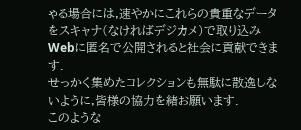ゃる場合には,速やかにこれらの貴重なデータをスキャナ(なければデジカメ)で取り込みWebに匿名で公開されると社会に貢献できます.
せっかく集めたコレクションも無駄に散逸しないように,皆様の協力を緒お願います.
このような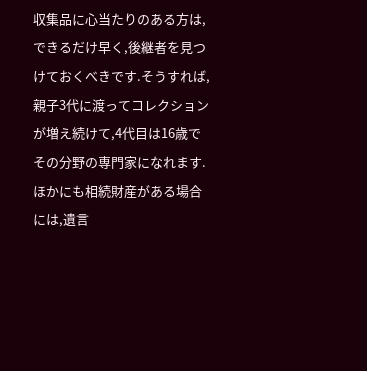収集品に心当たりのある方は,できるだけ早く,後継者を見つけておくべきです.そうすれば,親子3代に渡ってコレクションが増え続けて,4代目は16歳でその分野の専門家になれます.ほかにも相続財産がある場合には,遺言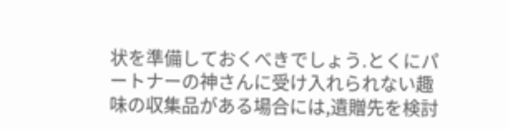状を準備しておくべきでしょう.とくにパートナーの神さんに受け入れられない趣味の収集品がある場合には,遺贈先を検討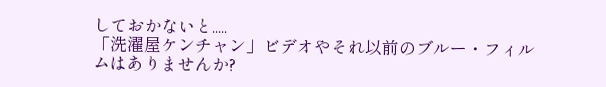しておかないと.....
「洗濯屋ケンチャン」ビデオやそれ以前のブルー・フィルムはありませんか?